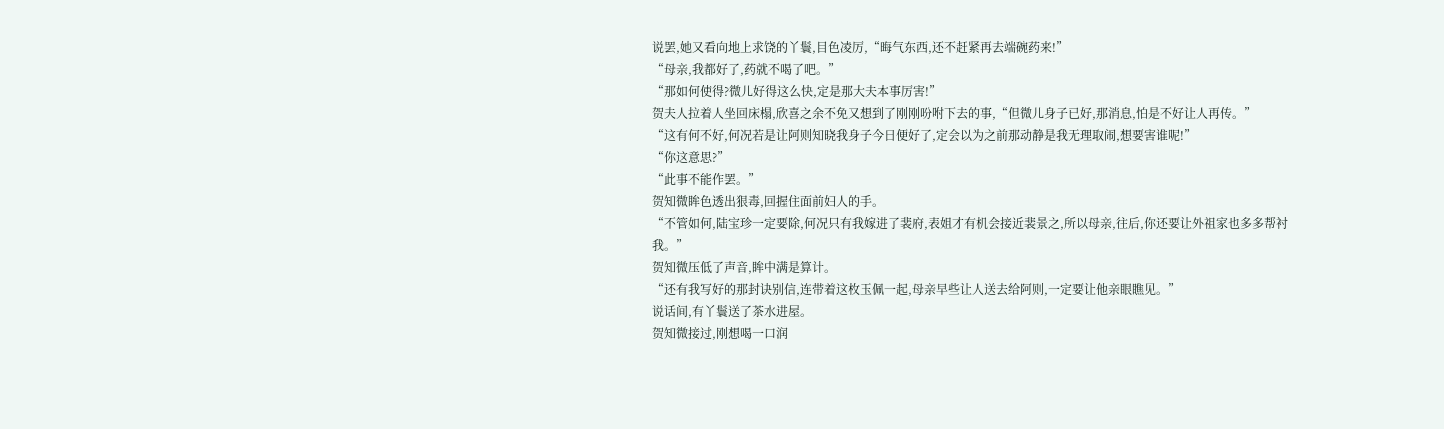说罢,她又看向地上求饶的丫鬟,目色凌厉,“晦气东西,还不赶紧再去端碗药来!”
“母亲,我都好了,药就不喝了吧。”
“那如何使得?微儿好得这么快,定是那大夫本事厉害!”
贺夫人拉着人坐回床榻,欣喜之余不免又想到了刚刚吩咐下去的事,“但微儿身子已好,那消息,怕是不好让人再传。”
“这有何不好,何况若是让阿则知晓我身子今日便好了,定会以为之前那动静是我无理取闹,想要害谁呢!”
“你这意思?”
“此事不能作罢。”
贺知微眸色透出狠毒,回握住面前妇人的手。
“不管如何,陆宝珍一定要除,何况只有我嫁进了裴府,表姐才有机会接近裴景之,所以母亲,往后,你还要让外祖家也多多帮衬我。”
贺知微压低了声音,眸中满是算计。
“还有我写好的那封诀别信,连带着这枚玉佩一起,母亲早些让人送去给阿则,一定要让他亲眼瞧见。”
说话间,有丫鬟送了茶水进屋。
贺知微接过,刚想喝一口润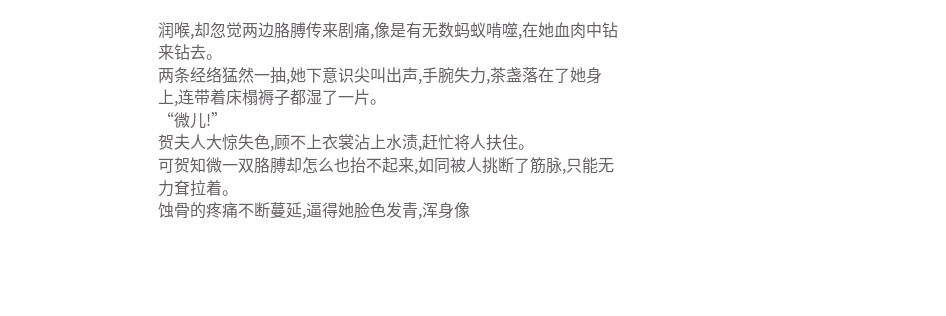润喉,却忽觉两边胳膊传来剧痛,像是有无数蚂蚁啃噬,在她血肉中钻来钻去。
两条经络猛然一抽,她下意识尖叫出声,手腕失力,茶盏落在了她身上,连带着床榻褥子都湿了一片。
“微儿!”
贺夫人大惊失色,顾不上衣裳沾上水渍,赶忙将人扶住。
可贺知微一双胳膊却怎么也抬不起来,如同被人挑断了筋脉,只能无力耷拉着。
蚀骨的疼痛不断蔓延,逼得她脸色发青,浑身像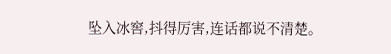坠入冰窖,抖得厉害,连话都说不清楚。